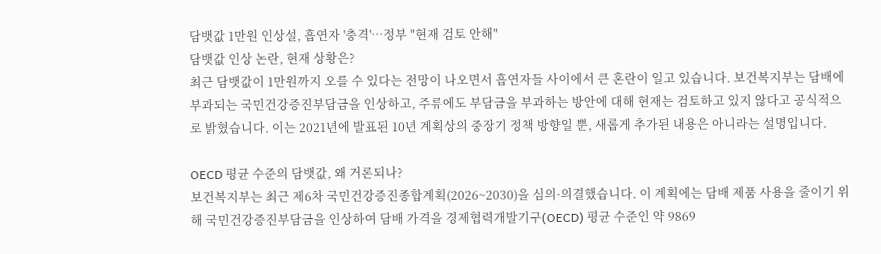담뱃값 1만원 인상설, 흡연자 '충격'…정부 "현재 검토 안해"
담뱃값 인상 논란, 현재 상황은?
최근 담뱃값이 1만원까지 오를 수 있다는 전망이 나오면서 흡연자들 사이에서 큰 혼란이 일고 있습니다. 보건복지부는 담배에 부과되는 국민건강증진부담금을 인상하고, 주류에도 부담금을 부과하는 방안에 대해 현재는 검토하고 있지 않다고 공식적으로 밝혔습니다. 이는 2021년에 발표된 10년 계획상의 중장기 정책 방향일 뿐, 새롭게 추가된 내용은 아니라는 설명입니다.

OECD 평균 수준의 담뱃값, 왜 거론되나?
보건복지부는 최근 제6차 국민건강증진종합계획(2026~2030)을 심의·의결했습니다. 이 계획에는 담배 제품 사용을 줄이기 위해 국민건강증진부담금을 인상하여 담배 가격을 경제협력개발기구(OECD) 평균 수준인 약 9869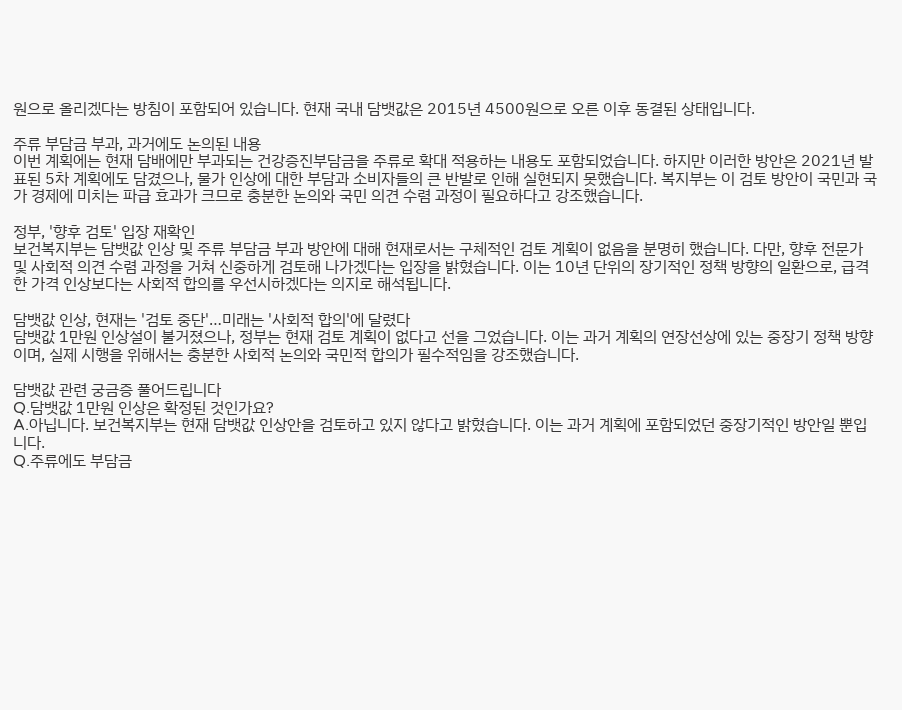원으로 올리겠다는 방침이 포함되어 있습니다. 현재 국내 담뱃값은 2015년 4500원으로 오른 이후 동결된 상태입니다.

주류 부담금 부과, 과거에도 논의된 내용
이번 계획에는 현재 담배에만 부과되는 건강증진부담금을 주류로 확대 적용하는 내용도 포함되었습니다. 하지만 이러한 방안은 2021년 발표된 5차 계획에도 담겼으나, 물가 인상에 대한 부담과 소비자들의 큰 반발로 인해 실현되지 못했습니다. 복지부는 이 검토 방안이 국민과 국가 경제에 미치는 파급 효과가 크므로 충분한 논의와 국민 의견 수렴 과정이 필요하다고 강조했습니다.

정부, '향후 검토' 입장 재확인
보건복지부는 담뱃값 인상 및 주류 부담금 부과 방안에 대해 현재로서는 구체적인 검토 계획이 없음을 분명히 했습니다. 다만, 향후 전문가 및 사회적 의견 수렴 과정을 거쳐 신중하게 검토해 나가겠다는 입장을 밝혔습니다. 이는 10년 단위의 장기적인 정책 방향의 일환으로, 급격한 가격 인상보다는 사회적 합의를 우선시하겠다는 의지로 해석됩니다.

담뱃값 인상, 현재는 '검토 중단'…미래는 '사회적 합의'에 달렸다
담뱃값 1만원 인상설이 불거졌으나, 정부는 현재 검토 계획이 없다고 선을 그었습니다. 이는 과거 계획의 연장선상에 있는 중장기 정책 방향이며, 실제 시행을 위해서는 충분한 사회적 논의와 국민적 합의가 필수적임을 강조했습니다.

담뱃값 관련 궁금증 풀어드립니다
Q.담뱃값 1만원 인상은 확정된 것인가요?
A.아닙니다. 보건복지부는 현재 담뱃값 인상안을 검토하고 있지 않다고 밝혔습니다. 이는 과거 계획에 포함되었던 중장기적인 방안일 뿐입니다.
Q.주류에도 부담금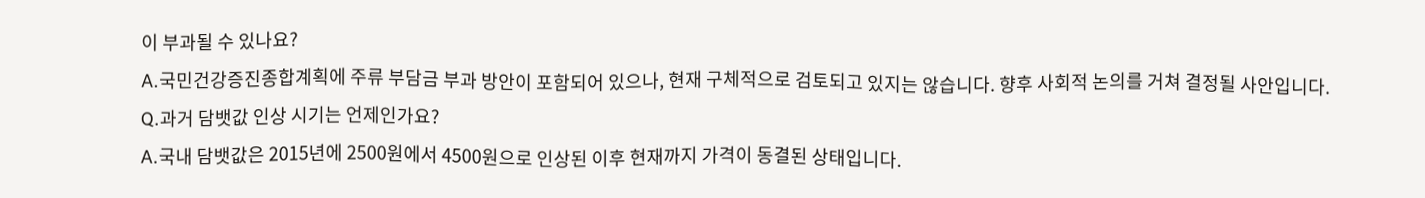이 부과될 수 있나요?
A.국민건강증진종합계획에 주류 부담금 부과 방안이 포함되어 있으나, 현재 구체적으로 검토되고 있지는 않습니다. 향후 사회적 논의를 거쳐 결정될 사안입니다.
Q.과거 담뱃값 인상 시기는 언제인가요?
A.국내 담뱃값은 2015년에 2500원에서 4500원으로 인상된 이후 현재까지 가격이 동결된 상태입니다.